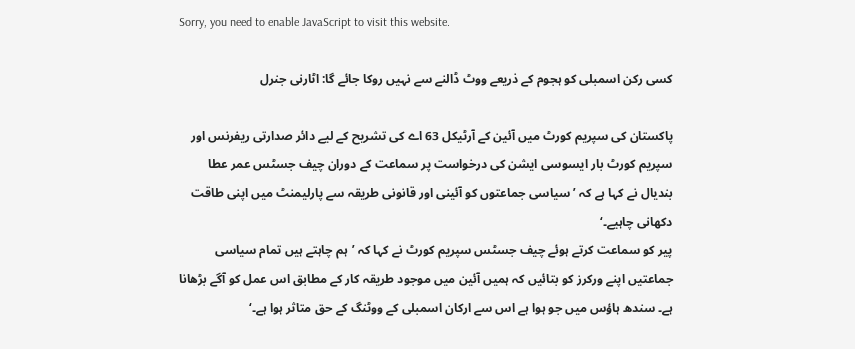Sorry, you need to enable JavaScript to visit this website.

کسی رکن اسمبلی کو ہجوم کے ذریعے ووٹ ڈالنے سے نہیں روکا جائے گا: اٹارنی جنرل

پاکستان کی سپریم کورٹ میں آئین کے آرٹیکل 63 اے کی تشریح کے لیے دائر صدارتی ریفرنس اور سپریم کورٹ بار ایسوسی ایشن کی درخواست پر سماعت کے دوران چیف جسٹس عمر عطا بندیال نے کہا ہے کہ ’سیاسی جماعتوں کو آئینی اور قانونی طریقہ سے پارلیمنٹ میں اپنی طاقت دکھانی چاہیے۔‘
پیر کو سماعت کرتے ہوئے چیف جسٹس سپریم کورٹ نے کہا کہ ’ہم چاہتے ہیں تمام سیاسی جماعتیں اپنے ورکرز کو بتائیں کہ ہمیں آئین میں موجود طریقہ کار کے مطابق اس عمل کو آگے بڑھانا ہے۔ سندھ ہاؤس میں جو ہوا ہے اس سے ارکان اسمبلی کے ووٹنگ کے حق متاثر ہوا ہے۔‘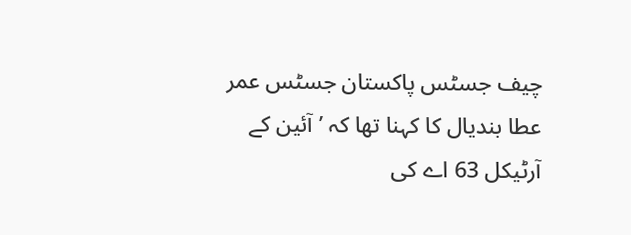چیف جسٹس پاکستان جسٹس عمر عطا بندیال کا کہنا تھا کہ ’آئین کے آرٹیکل 63 اے کی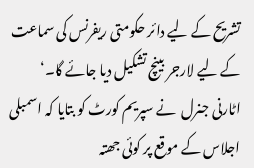تشریح کے لیے دائر حکومتی ریفرنس کی سماعت کے لیے لارجر بینچ تشکیل دیا جائے گا۔‘
اٹارنی جنرل  نے سپریم کورٹ کو بتایا کہ اسمبلی اجلاس کے موقع پر کوئی جھتہ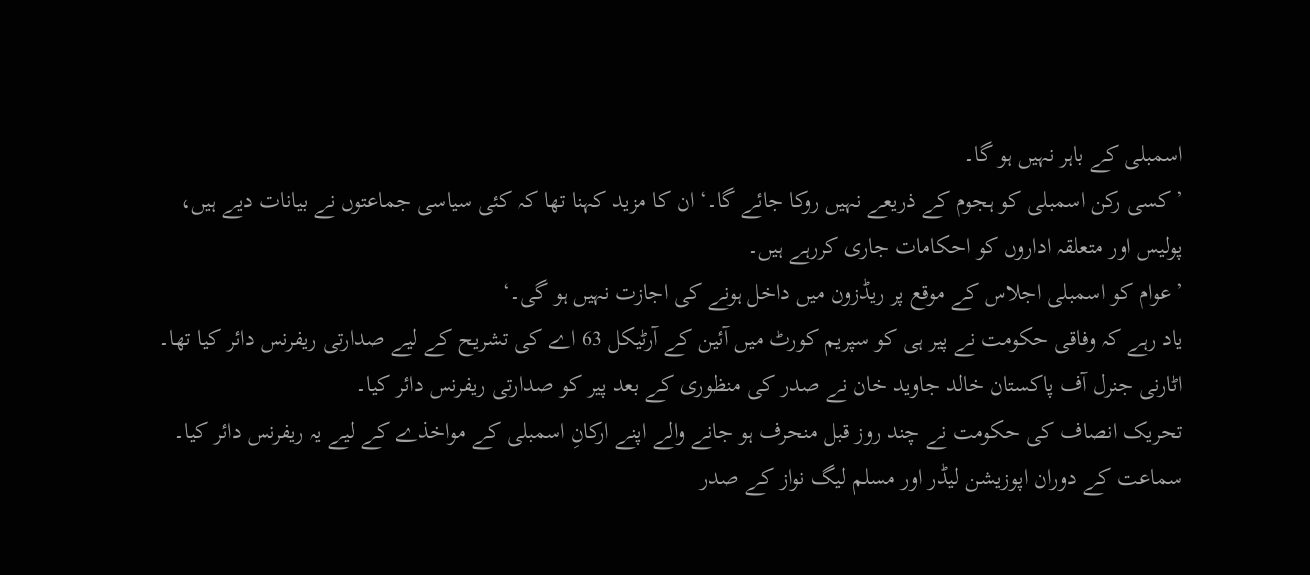اسمبلی کے باہر نہیں ہو گا۔
’کسی رکن اسمبلی کو ہجوم کے ذریعے نہیں روکا جائے گا۔‘ ان کا مزید کہنا تھا کہ کئی سیاسی جماعتوں نے بیانات دیے ہیں، پولیس اور متعلقہ اداروں کو احکامات جاری کررہے ہیں۔
’عوام کو اسمبلی اجلاس کے موقع پر ریڈزون میں داخل ہونے کی اجازت نہیں ہو گی۔‘
یاد رہے کہ وفاقی حکومت نے پیر ہی کو سپریم کورٹ میں آئین کے آرٹیکل 63 اے کی تشریح کے لیے صدارتی ریفرنس دائر کیا تھا۔ اٹارنی جنرل آف پاکستان خالد جاوید خان نے صدر کی منظوری کے بعد پیر کو صدارتی ریفرنس دائر کیا۔
تحریک انصاف کی حکومت نے چند روز قبل منحرف ہو جانے والے اپنے ارکانِ اسمبلی کے مواخذے کے لیے یہ ریفرنس دائر کیا۔
سماعت کے دوران اپوزیشن لیڈر اور مسلم لیگ نواز کے صدر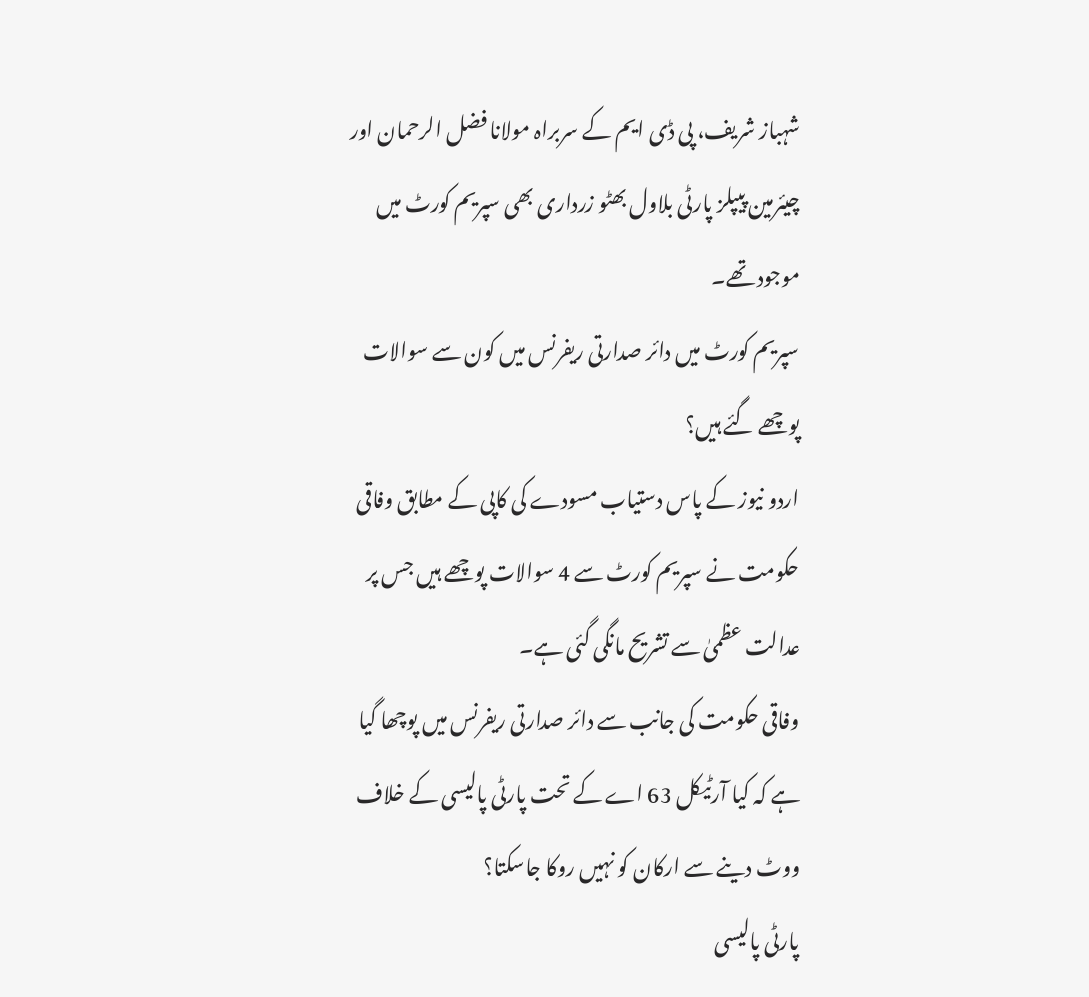شہباز شریف، پی ڈی ایم کے سربراہ مولانا فضل الرحمان اور چیئرمین پیپلز پارٹی بلاول بھٹو زرداری بھی سپریم کورٹ میں موجود تھے۔
سپریم کورٹ میں دائر صدارتی ریفرنس میں کون سے سوالات پوچھے گئے ہیں؟
اردو نیوز کے پاس دستیاب مسودے کی کاپی کے مطابق وفاقی حکومت نے سپریم کورٹ سے 4 سوالات پوچھے ہیں جس پر عدالت عظمیٰ سے تشریح مانگی گئی ہے۔
وفاقی حکومت کی جانب سے دائر صدارتی ریفرنس میں پوچھا گیا ہے کہ کیا آرٹیکل 63 اے کے تحت پارٹی پالیسی کے خلاف ووٹ دینے سے ارکان کو نہیں روکا جاسکتا؟
پارٹی پالیسی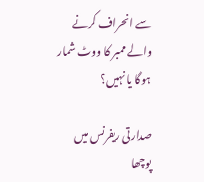سے انحراف کرنے والے ممبر کا ووٹ شمار ہوگا یا نہیں؟

صدارتی ریفرنس میں پوچھا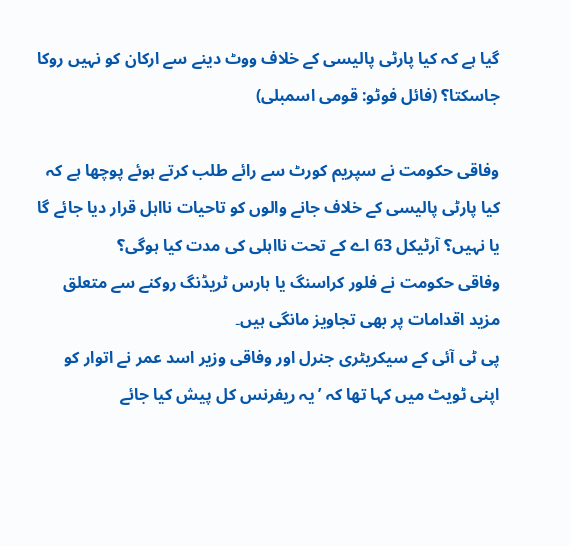گیا ہے کہ کیا پارٹی پالیسی کے خلاف ووٹ دینے سے ارکان کو نہیں روکا جاسکتا؟ (فائل فوٹو: قومی اسمبلی)

وفاقی حکومت نے سپریم کورٹ سے رائے طلب کرتے ہوئے پوچھا ہے کہ کیا پارٹی پالیسی کے خلاف جانے والوں کو تاحیات نااہل قرار دیا جائے گا یا نہیں؟ آرٹیکل 63 اے کے تحت نااہلی کی مدت کیا ہوگی؟
وفاقی حکومت نے فلور کراسنگ یا ہارس ٹریڈنگ روکنے سے متعلق مزید اقدامات پر بھی تجاویز مانگی ہیں۔
پی ٹی آئی کے سیکریٹری جنرل اور وفاقی وزیر اسد عمر نے اتوار کو اپنی ٹویٹ میں کہا تھا کہ ’یہ ریفرنس کل پیش کیا جائے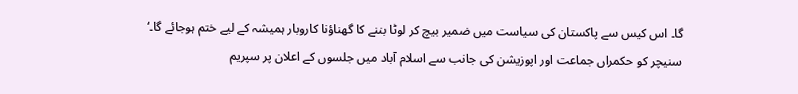گا۔ اس کیس سے پاکستان کی سیاست میں ضمیر بیچ کر لوٹا بننے کا گھناؤنا کاروبار ہمیشہ کے لیے ختم ہوجائے گا۔‘
سنیچر کو حکمراں جماعت اور اپوزیشن کی جانب سے اسلام آباد میں جلسوں کے اعلان پر سپریم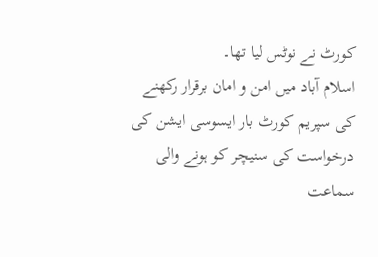کورٹ نے نوٹس لیا تھا۔
اسلام آباد میں امن و امان برقرار رکھنے کی سپریم کورٹ بار ایسوسی ایشن کی درخواست کی سنیچر کو ہونے والی سماعت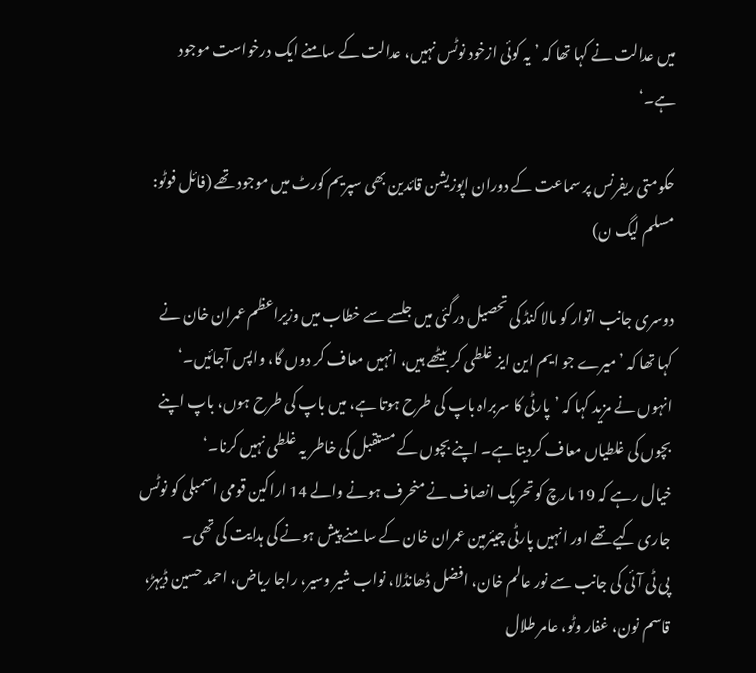میں عدالت نے کہا تھا کہ ’یہ کوئی ازخود نوٹس نہیں، عدالت کے سامنے ایک درخواست موجود ہے۔‘

حکومتی ریفرنس پر سماعت کے دوران اپوزیشن قائدین بھی سپریم کورٹ میں موجود تھے (فائل فوٹو: مسلم لیگ ن)

دوسری جانب اتوار کو مالا کنڈ کی تحصیل درگئی میں جلسے سے خطاب میں وزیراعظم عمران خان نے کہا تھا کہ ’میرے جو ایم این ایز غلطی کر بیٹھے ہیں، انہیں معاف کر دوں گا، واپس آجائیں۔‘
انہوں نے مزید کہا کہ ’پارٹی کا سربراہ باپ کی طرح ہوتا ہے، میں باپ کی طرح ہوں، باپ اپنے بچوں کی غلطیاں معاف کردیتا ہے۔ اپنے بچوں کے مستقبل کی خاطر یہ غلطی نہیں کرنا۔‘
خیال رہے کہ 19 مارچ کو تحریک انصاف نے منحرف ہونے والے 14 اراکین قومی اسمبلی کو نوٹس جاری کیے تھے اور انہیں پارٹی چیئرمین عمران خان کے سامنے پیش ہونے کی ہدایت کی تھی۔
پی ٹی آئی کی جانب سے نور عالم خان، افضل ڈھانڈلا، نواب شیر وسیر، راجا ریاض، احمد حسین ڈیہڑ، قاسم نون، غفار وٹو، عامر طلال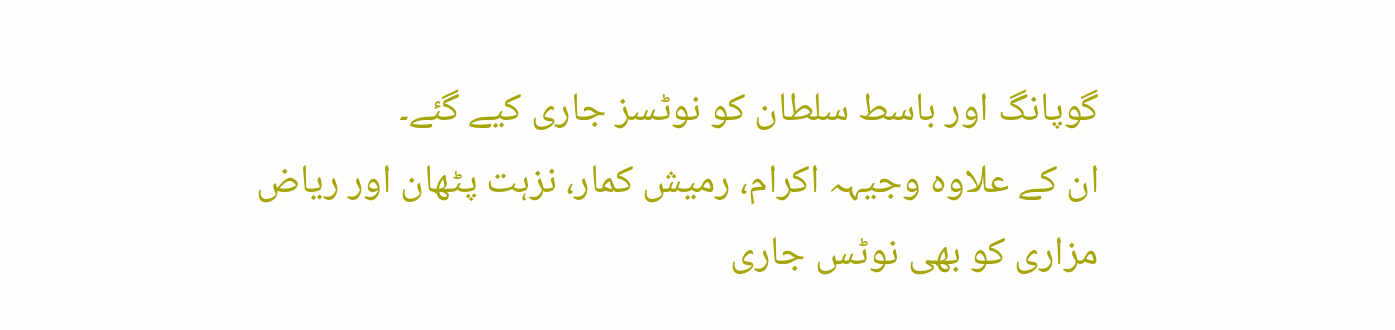گوپانگ اور باسط سلطان کو نوٹسز جاری کیے گئے۔
ان کے علاوہ وجیہہ اکرام، رمیش کمار، نزہت پٹھان اور ریاض مزاری کو بھی نوٹس جاری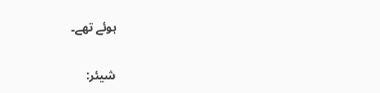ہوئے تھے۔

شیئر: